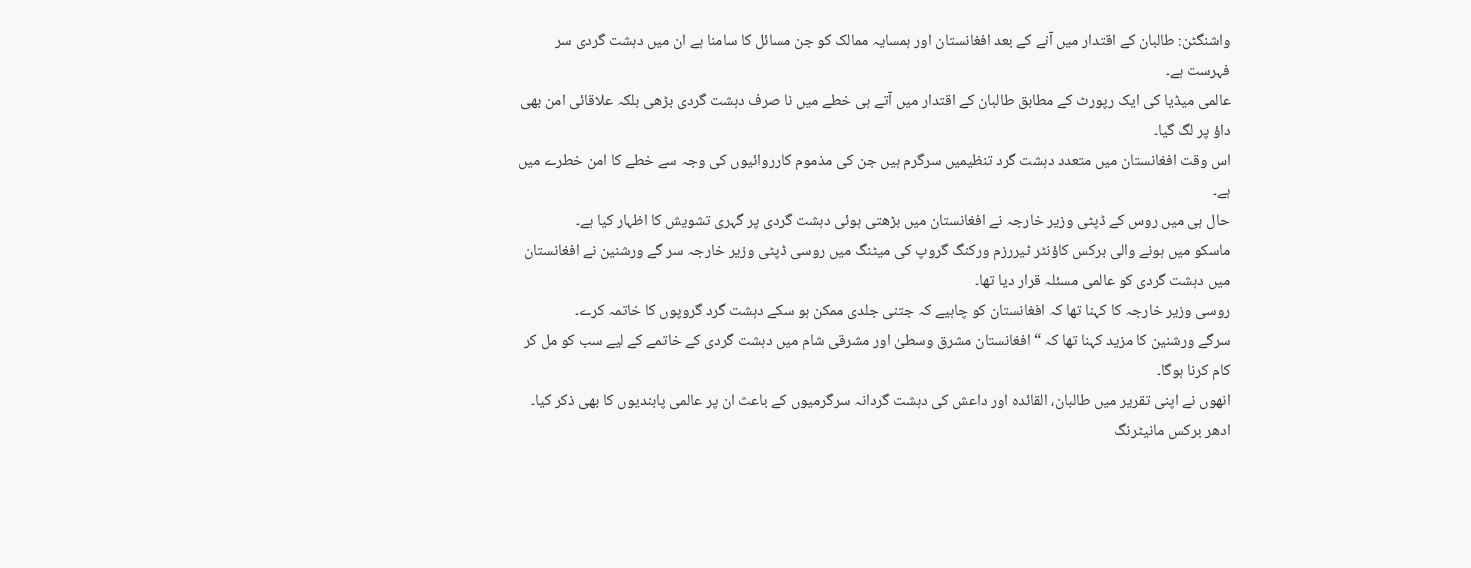واشنگٹن: طالبان کے اقتدار میں آنے کے بعد افغانستان اور ہمسایہ ممالک کو جن مسائل کا سامنا ہے ان میں دہشت گردی سر فہرست ہے۔
عالمی میڈیا کی ایک رپورٹ کے مطابق طالبان کے اقتدار میں آتے ہی خطے میں نا صرف دہشت گردی بڑھی بلکہ علاقائی امن بھی داؤ پر لگ گیا۔
اس وقت افغانستان میں متعدد دہشت گرد تنظیمیں سرگرم ہیں جن کی مذموم کارروائیوں کی وجہ سے خطے کا امن خطرے میں ہے۔
حال ہی میں روس کے ڈپٹی وزیر خارجہ نے افغانستان میں بڑھتی ہوئی دہشت گردی پر گہری تشویش کا اظہار کیا ہے۔
ماسکو میں ہونے والی برکس کاؤنٹر ٹیررزم ورکنگ گروپ کی میٹنگ میں روسی ڈپٹی وزیر خارجہ سر گے ورشنین نے افغانستان میں دہشت گردی کو عالمی مسئلہ قرار دیا تھا۔
روسی وزیر خارجہ کا کہنا تھا کہ افغانستان کو چاہیے کہ جتنی جلدی ممکن ہو سکے دہشت گرد گروپوں کا خاتمہ کرے۔
سرگے ورشنین کا مزید کہنا تھا کہ “افغانستان مشرق وسطیٰ اور مشرقی شام میں دہشت گردی کے خاتمے کے لیے سب کو مل کر کام کرنا ہوگا۔
انھوں نے اپنی تقریر میں طالبان، القائدہ اور داعش کی دہشت گردانہ سرگرمیوں کے باعث ان پر عالمی پابندیوں کا بھی ذکر کیا۔
ادھر برکس مانیٹرنگ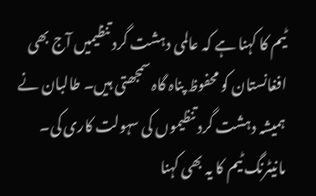ٹیم کا کہنا ہے کہ عالمی دہشت گرد تنظیمیں آج بھی افغانستان کو محفوظ پناہ گاہ سمجھتی ہیں۔ طالبان نے ہمیشہ دہشت گرد تنظیموں کی سہولت کاری کی۔
مانیٹرنگ ٹیم کا یہ بھی کہنا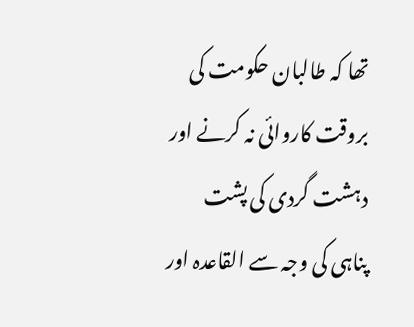تھا کہ طالبان حکومت کی بروقت کاروائی نہ کرنے اور دہشت گردی کی پشت پناہی کی وجہ سے القاعدہ اور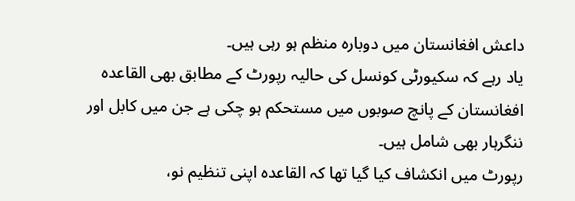داعش افغانستان میں دوبارہ منظم ہو رہی ہیں۔
یاد رہے کہ سکیورٹی کونسل کی حالیہ رپورٹ کے مطابق بھی القاعدہ افغانستان کے پانچ صوبوں میں مستحکم ہو چکی ہے جن میں کابل اور ننگرہار بھی شامل ہیں۔
رپورٹ میں انکشاف کیا گیا تھا کہ القاعدہ اپنی تنظیم نو،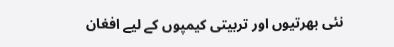نئی بھرتیوں اور تربیتی کیمپوں کے لیے افغان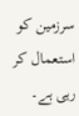سرزمین کو استعمال کر رہی ہے۔